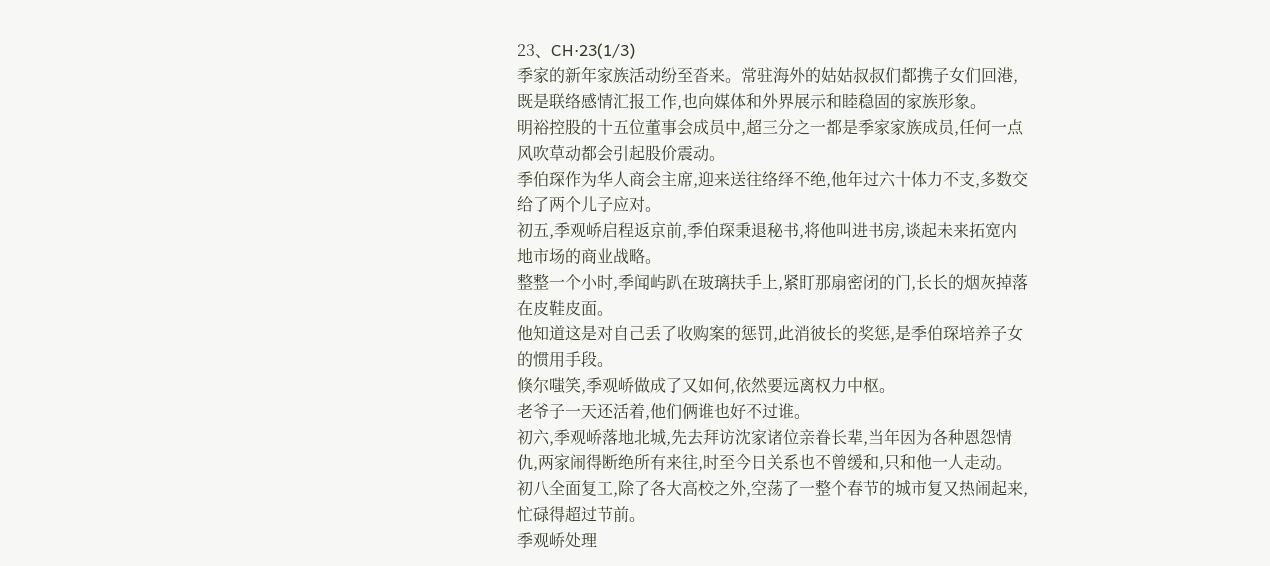23、CH·23(1/3)
季家的新年家族活动纷至沓来。常驻海外的姑姑叔叔们都携子女们回港,既是联络感情汇报工作,也向媒体和外界展示和睦稳固的家族形象。
明裕控股的十五位董事会成员中,超三分之一都是季家家族成员,任何一点风吹草动都会引起股价震动。
季伯琛作为华人商会主席,迎来送往络绎不绝,他年过六十体力不支,多数交给了两个儿子应对。
初五,季观峤启程返京前,季伯琛秉退秘书,将他叫进书房,谈起未来拓宽内地市场的商业战略。
整整一个小时,季闻屿趴在玻璃扶手上,紧盯那扇密闭的门,长长的烟灰掉落在皮鞋皮面。
他知道这是对自己丢了收购案的惩罚,此消彼长的奖惩,是季伯琛培养子女的惯用手段。
倏尔嗤笑,季观峤做成了又如何,依然要远离权力中枢。
老爷子一天还活着,他们俩谁也好不过谁。
初六,季观峤落地北城,先去拜访沈家诸位亲眷长辈,当年因为各种恩怨情仇,两家闹得断绝所有来往,时至今日关系也不曾缓和,只和他一人走动。
初八全面复工,除了各大高校之外,空荡了一整个春节的城市复又热闹起来,忙碌得超过节前。
季观峤处理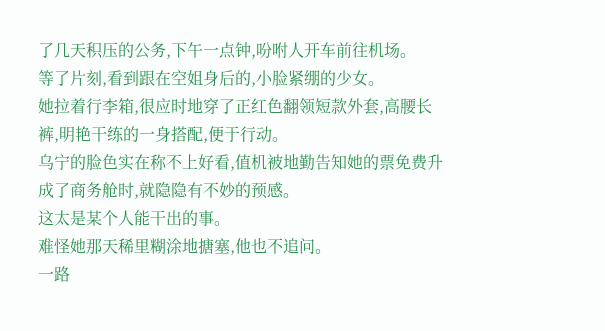了几天积压的公务,下午一点钟,吩咐人开车前往机场。
等了片刻,看到跟在空姐身后的,小脸紧绷的少女。
她拉着行李箱,很应时地穿了正红色翻领短款外套,高腰长裤,明艳干练的一身搭配,便于行动。
乌宁的脸色实在称不上好看,值机被地勤告知她的票免费升成了商务舱时,就隐隐有不妙的预感。
这太是某个人能干出的事。
难怪她那天稀里糊涂地搪塞,他也不追问。
一路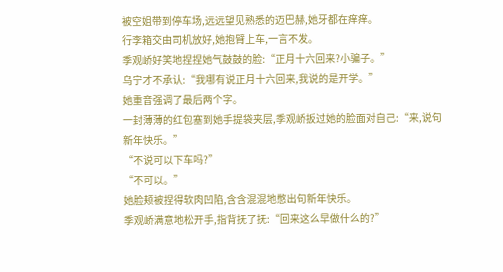被空姐带到停车场,远远望见熟悉的迈巴赫,她牙都在痒痒。
行李箱交由司机放好,她抱臂上车,一言不发。
季观峤好笑地捏捏她气鼓鼓的脸:“正月十六回来?小骗子。”
乌宁才不承认:“我哪有说正月十六回来,我说的是开学。”
她重音强调了最后两个字。
一封薄薄的红包塞到她手提袋夹层,季观峤扳过她的脸面对自己:“来,说句新年快乐。”
“不说可以下车吗?”
“不可以。”
她脸颊被捏得软肉凹陷,含含混混地憋出句新年快乐。
季观峤满意地松开手,指背抚了抚:“回来这么早做什么的?”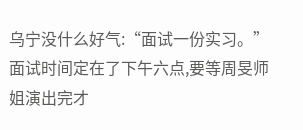乌宁没什么好气:“面试一份实习。”
面试时间定在了下午六点,要等周旻师姐演出完才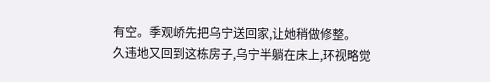有空。季观峤先把乌宁送回家,让她稍做修整。
久违地又回到这栋房子,乌宁半躺在床上,环视略觉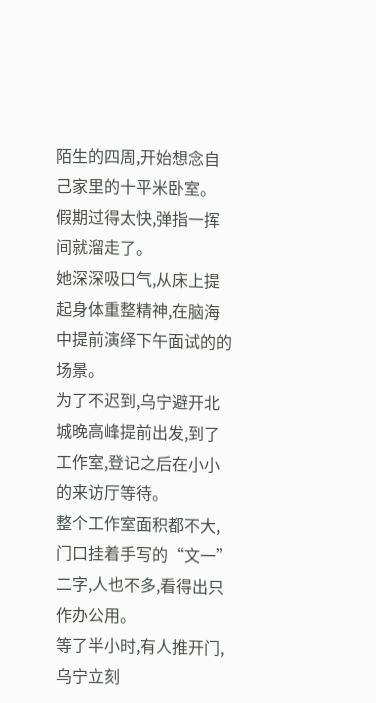陌生的四周,开始想念自己家里的十平米卧室。
假期过得太快,弹指一挥间就溜走了。
她深深吸口气,从床上提起身体重整精神,在脑海中提前演绎下午面试的的场景。
为了不迟到,乌宁避开北城晚高峰提前出发,到了工作室,登记之后在小小的来访厅等待。
整个工作室面积都不大,门口挂着手写的“文一”二字,人也不多,看得出只作办公用。
等了半小时,有人推开门,乌宁立刻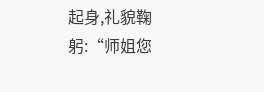起身,礼貌鞠躬:“师姐您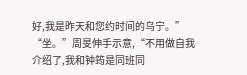好,我是昨天和您约时间的乌宁。”
“坐。”周旻伸手示意,“不用做自我介绍了,我和钟筠是同班同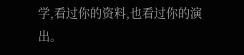学,看过你的资料,也看过你的演出。